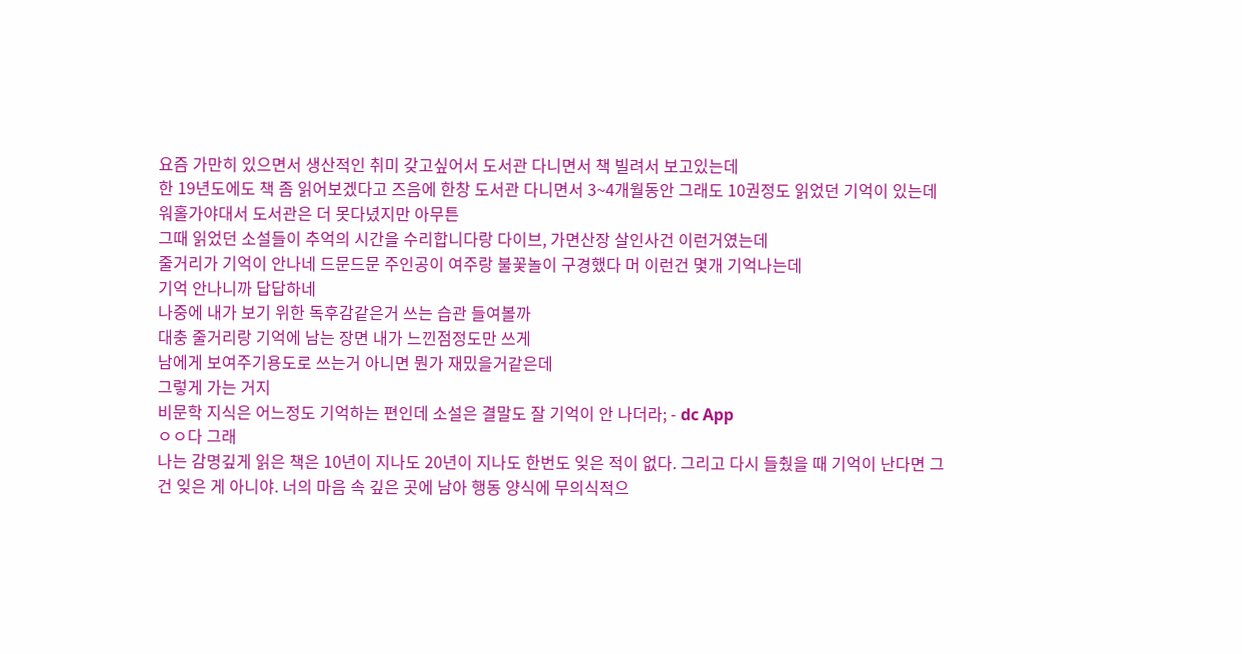요즘 가만히 있으면서 생산적인 취미 갖고싶어서 도서관 다니면서 책 빌려서 보고있는데
한 19년도에도 책 좀 읽어보겠다고 즈음에 한창 도서관 다니면서 3~4개월동안 그래도 10권정도 읽었던 기억이 있는데
워홀가야대서 도서관은 더 못다녔지만 아무튼
그때 읽었던 소설들이 추억의 시간을 수리합니다랑 다이브, 가면산장 살인사건 이런거였는데
줄거리가 기억이 안나네 드문드문 주인공이 여주랑 불꽃놀이 구경했다 머 이런건 몇개 기억나는데
기억 안나니까 답답하네
나중에 내가 보기 위한 독후감같은거 쓰는 습관 들여볼까
대충 줄거리랑 기억에 남는 장면 내가 느낀점정도만 쓰게
남에게 보여주기용도로 쓰는거 아니면 뭔가 재밌을거같은데
그렇게 가는 거지
비문학 지식은 어느정도 기억하는 편인데 소설은 결말도 잘 기억이 안 나더라; - dc App
ㅇㅇ다 그래
나는 감명깊게 읽은 책은 10년이 지나도 20년이 지나도 한번도 잊은 적이 없다. 그리고 다시 들췄을 때 기억이 난다면 그건 잊은 게 아니야. 너의 마음 속 깊은 곳에 남아 행동 양식에 무의식적으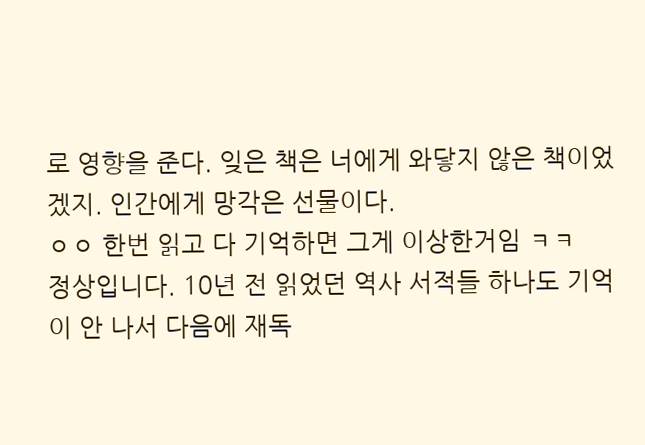로 영향을 준다. 잊은 책은 너에게 와닿지 않은 책이었겠지. 인간에게 망각은 선물이다.
ㅇㅇ 한번 읽고 다 기억하면 그게 이상한거임 ㅋㅋ
정상입니다. 10년 전 읽었던 역사 서적들 하나도 기억이 안 나서 다음에 재독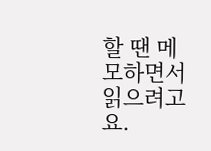할 땐 메모하면서 읽으려고요.